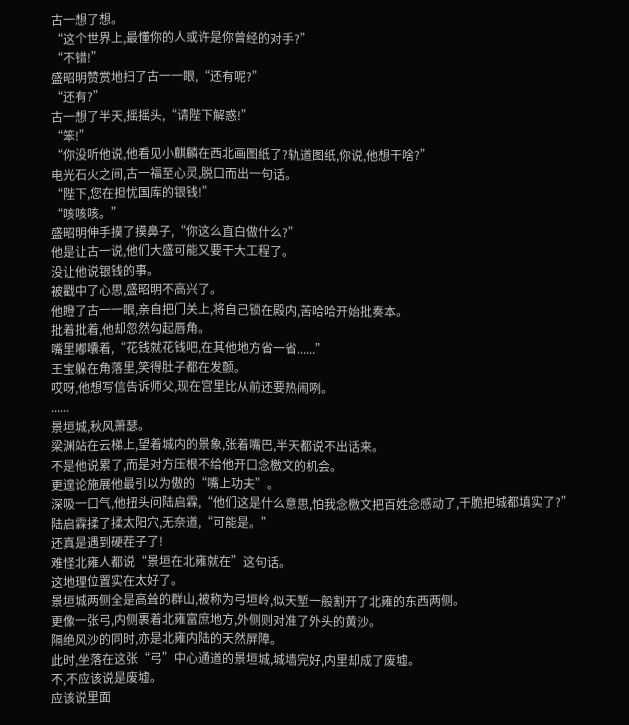古一想了想。
“这个世界上,最懂你的人或许是你曾经的对手?”
“不错!”
盛昭明赞赏地扫了古一一眼,“还有呢?”
“还有?”
古一想了半天,摇摇头,“请陛下解惑!”
“笨!”
“你没听他说,他看见小麒麟在西北画图纸了?轨道图纸,你说,他想干啥?”
电光石火之间,古一福至心灵,脱口而出一句话。
“陛下,您在担忧国库的银钱!”
“咳咳咳。”
盛昭明伸手摸了摸鼻子,“你这么直白做什么?”
他是让古一说,他们大盛可能又要干大工程了。
没让他说银钱的事。
被戳中了心思,盛昭明不高兴了。
他瞪了古一一眼,亲自把门关上,将自己锁在殿内,苦哈哈开始批奏本。
批着批着,他却忽然勾起唇角。
嘴里嘟囔着,“花钱就花钱吧,在其他地方省一省......”
王宝躲在角落里,笑得肚子都在发颤。
哎呀,他想写信告诉师父,现在宫里比从前还要热闹咧。
......
景垣城,秋风萧瑟。
梁渊站在云梯上,望着城内的景象,张着嘴巴,半天都说不出话来。
不是他说累了,而是对方压根不给他开口念檄文的机会。
更遑论施展他最引以为傲的“嘴上功夫”。
深吸一口气,他扭头问陆启霖,“他们这是什么意思,怕我念檄文把百姓念感动了,干脆把城都填实了?”
陆启霖揉了揉太阳穴,无奈道,“可能是。”
还真是遇到硬茬子了!
难怪北雍人都说“景垣在北雍就在”这句话。
这地理位置实在太好了。
景垣城两侧全是高耸的群山,被称为弓垣岭,似天堑一般割开了北雍的东西两侧。
更像一张弓,内侧裹着北雍富庶地方,外侧则对准了外头的黄沙。
隔绝风沙的同时,亦是北雍内陆的天然屏障。
此时,坐落在这张“弓”中心通道的景垣城,城墙完好,内里却成了废墟。
不,不应该说是废墟。
应该说里面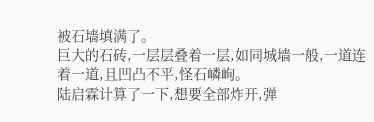被石墙填满了。
巨大的石砖,一层层叠着一层,如同城墙一般,一道连着一道,且凹凸不平,怪石嶙峋。
陆启霖计算了一下,想要全部炸开,弹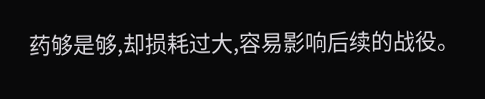药够是够,却损耗过大,容易影响后续的战役。